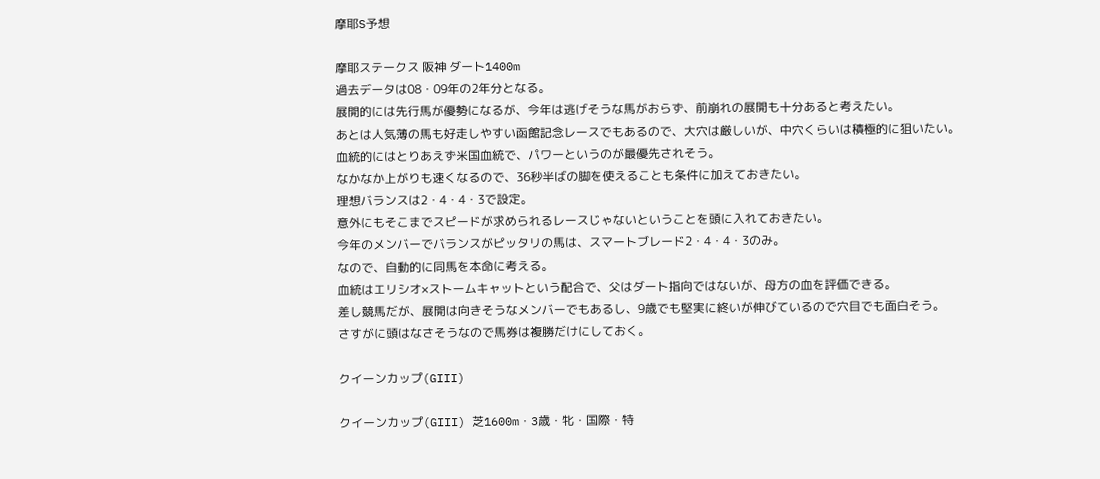摩耶S予想

摩耶ステークス 阪神 ダート1400m
過去データは08・09年の2年分となる。
展開的には先行馬が優勢になるが、今年は逃げそうな馬がおらず、前崩れの展開も十分あると考えたい。
あとは人気薄の馬も好走しやすい函館記念レースでもあるので、大穴は厳しいが、中穴くらいは積極的に狙いたい。
血統的にはとりあえず米国血統で、パワーというのが最優先されそう。
なかなか上がりも速くなるので、36秒半ばの脚を使えることも条件に加えておきたい。
理想バランスは2・4・4・3で設定。
意外にもそこまでスピードが求められるレースじゃないということを頭に入れておきたい。
今年のメンバーでバランスがピッタリの馬は、スマートブレード2・4・4・3のみ。
なので、自動的に同馬を本命に考える。
血統はエリシオ×ストームキャットという配合で、父はダート指向ではないが、母方の血を評価できる。
差し競馬だが、展開は向きそうなメンバーでもあるし、9歳でも堅実に終いが伸びているので穴目でも面白そう。
さすがに頭はなさそうなので馬券は複勝だけにしておく。

クイーンカップ(GIII)

クイーンカップ(GIII) 芝1600m・3歳・牝・国際・特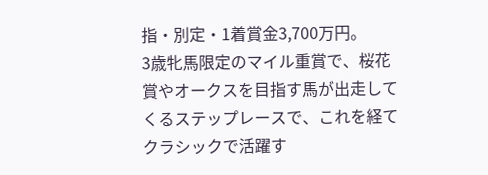指・別定・1着賞金3,700万円。
3歳牝馬限定のマイル重賞で、桜花賞やオークスを目指す馬が出走してくるステップレースで、これを経てクラシックで活躍す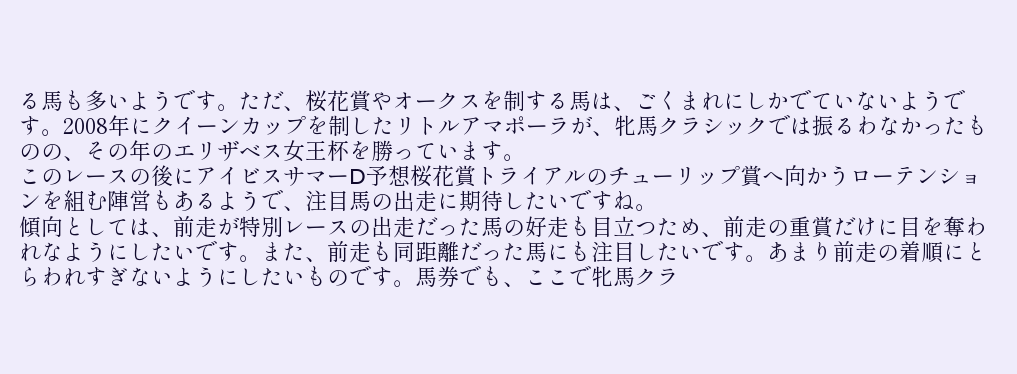る馬も多いようです。ただ、桜花賞やオークスを制する馬は、ごくまれにしかでていないようです。2008年にクイーンカップを制したリトルアマポーラが、牝馬クラシックでは振るわなかったものの、その年のエリザベス女王杯を勝っています。
このレースの後にアイビスサマーD予想桜花賞トライアルのチューリップ賞へ向かうローテンションを組む陣営もあるようで、注目馬の出走に期待したいですね。
傾向としては、前走が特別レースの出走だった馬の好走も目立つため、前走の重賞だけに目を奪われなようにしたいです。また、前走も同距離だった馬にも注目したいです。あまり前走の着順にとらわれすぎないようにしたいものです。馬券でも、ここで牝馬クラ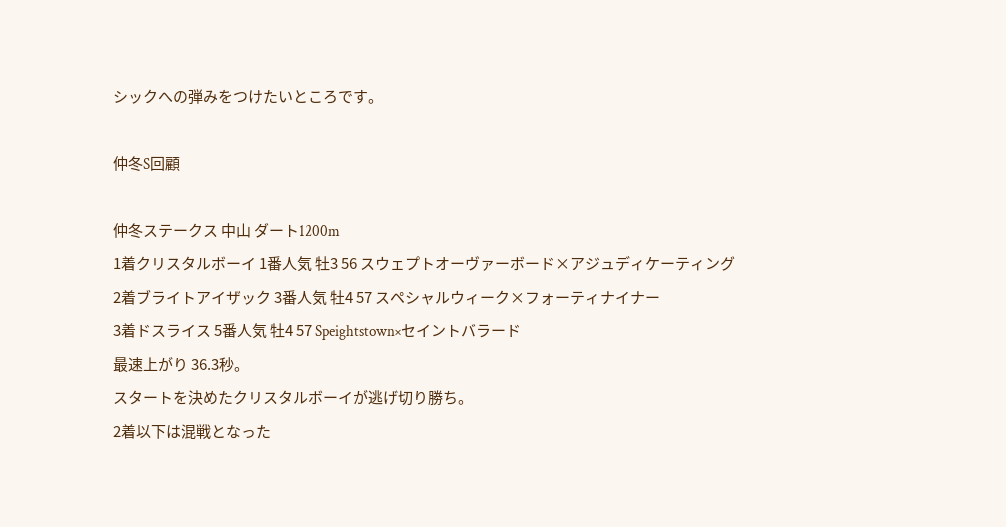シックへの弾みをつけたいところです。

仲冬S回顧

仲冬ステークス 中山 ダート1200m
1着クリスタルボーイ 1番人気 牡3 56 スウェプトオーヴァーボード×アジュディケーティング
2着ブライトアイザック 3番人気 牡4 57 スペシャルウィーク×フォーティナイナー
3着ドスライス 5番人気 牡4 57 Speightstown×セイントバラード
最速上がり 36.3秒。
スタートを決めたクリスタルボーイが逃げ切り勝ち。
2着以下は混戦となった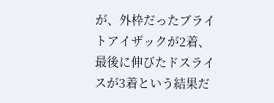が、外枠だったブライトアイザックが2着、最後に伸びたドスライスが3着という結果だ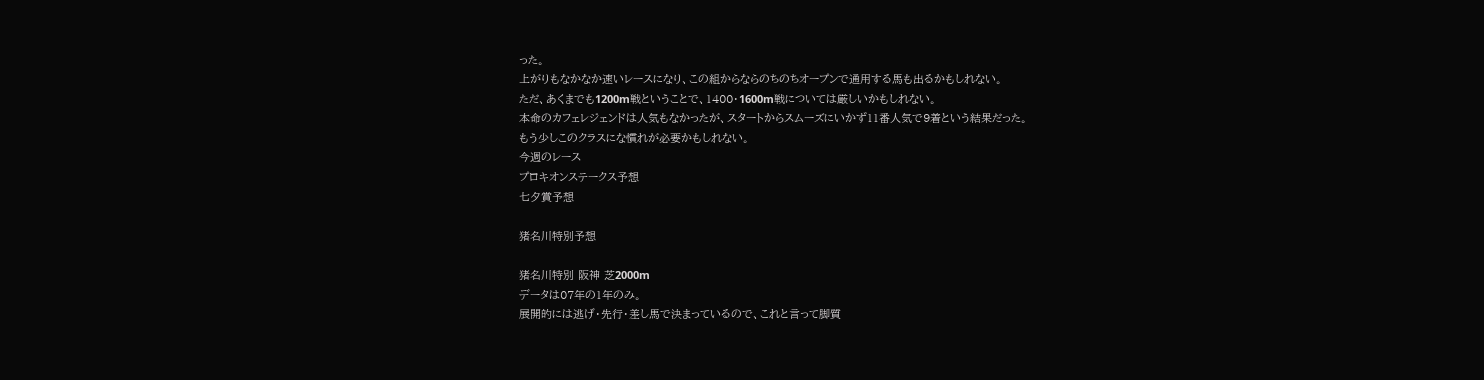った。
上がりもなかなか速いレースになり、この組からならのちのちオープンで通用する馬も出るかもしれない。
ただ、あくまでも1200m戦ということで、1400・1600m戦については厳しいかもしれない。
本命のカフェレジェンドは人気もなかったが、スタートからスムーズにいかず11番人気で9着という結果だった。
もう少しこのクラスにな慣れが必要かもしれない。
今週のレース
プロキオンステークス予想
七夕賞予想

猪名川特別予想

猪名川特別 阪神 芝2000m
データは07年の1年のみ。
展開的には逃げ・先行・差し馬で決まっているので、これと言って脚質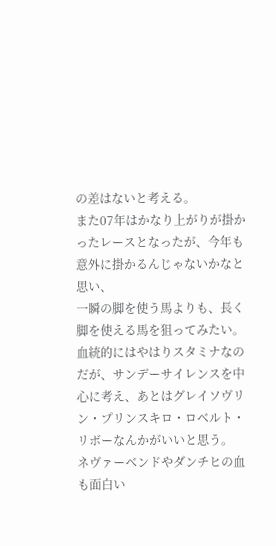の差はないと考える。
また07年はかなり上がりが掛かったレースとなったが、今年も意外に掛かるんじゃないかなと思い、
一瞬の脚を使う馬よりも、長く脚を使える馬を狙ってみたい。
血統的にはやはりスタミナなのだが、サンデーサイレンスを中心に考え、あとはグレイソヴリン・プリンスキロ・ロベルト・リボーなんかがいいと思う。
ネヴァーベンドやダンチヒの血も面白い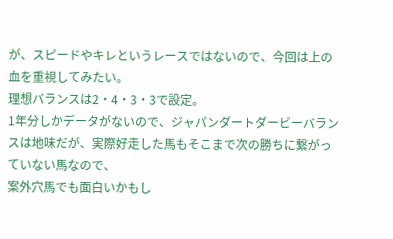が、スピードやキレというレースではないので、今回は上の血を重視してみたい。
理想バランスは2・4・3・3で設定。
1年分しかデータがないので、ジャパンダートダービーバランスは地味だが、実際好走した馬もそこまで次の勝ちに繋がっていない馬なので、
案外穴馬でも面白いかもし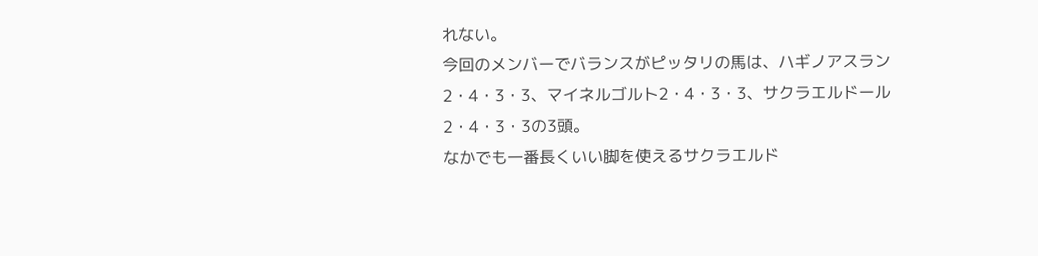れない。
今回のメンバーでバランスがピッタリの馬は、ハギノアスラン2・4・3・3、マイネルゴルト2・4・3・3、サクラエルドール2・4・3・3の3頭。
なかでも一番長くいい脚を使えるサクラエルド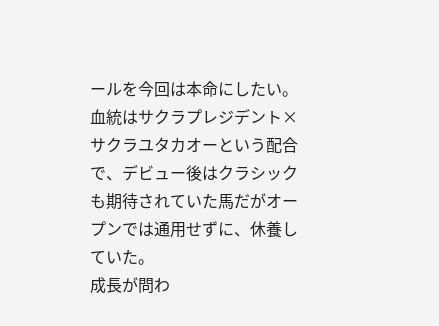ールを今回は本命にしたい。
血統はサクラプレジデント×サクラユタカオーという配合で、デビュー後はクラシックも期待されていた馬だがオープンでは通用せずに、休養していた。
成長が問わ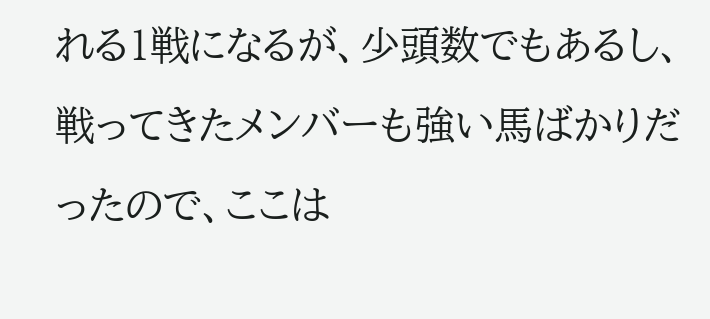れる1戦になるが、少頭数でもあるし、戦ってきたメンバーも強い馬ばかりだったので、ここは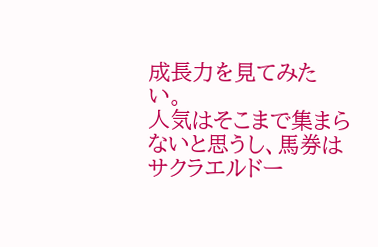成長力を見てみたい。
人気はそこまで集まらないと思うし、馬券はサクラエルドー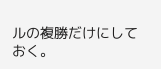ルの複勝だけにしておく。